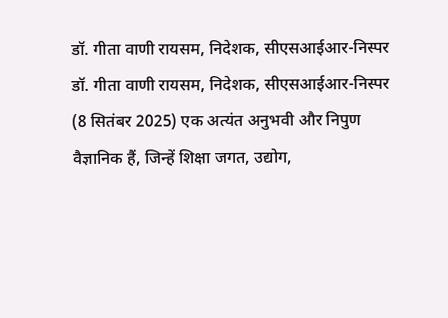डॉ. गीता वाणी रायसम, निदेशक, सीएसआईआर-निस्पर
डॉ. गीता वाणी रायसम, निदेशक, सीएसआईआर-निस्पर (8 सितंबर 2025) एक अत्यंत अनुभवी और निपुण वैज्ञानिक हैं, जिन्हें शिक्षा जगत, उद्योग,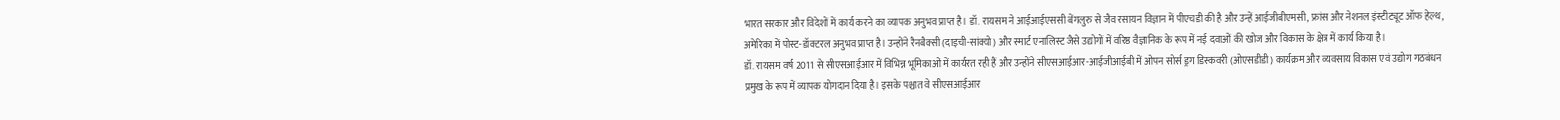भारत सरकार और विदेशों में कार्य करने का व्यापक अनुभव प्राप्त है। डॉ. रायसम ने आईआईएससी बेंगलुरु से जैव रसायन विज्ञान में पीएचडी की है और उन्हें आईजीबीएमसी, फ्रांस और नेशनल इंस्टीट्यूट ऑफ हेल्थ, अमेरिका में पोस्ट-डॉक्टरल अनुभव प्राप्त है। उन्होंने रैनबैक्सी (दाइची-सांक्यो) और स्मार्ट एनालिस्ट जैसे उद्योगों में वरिष्ठ वैज्ञानिक के रूप में नई दवाओं की खोज और विकास के क्षेत्र में कार्य किया है।
डॉ. रायसम वर्ष 2011 से सीएसआईआर में विभिन्न भूमिकाओं में कार्यरत रही हैं और उन्होंने सीएसआईआर-आईजीआईबी में ओपन सोर्स ड्रग डिस्कवरी (ओएसडीडी) कार्यक्रम और व्यवसाय विकास एवं उद्योग गठबंधन प्रमुख के रूप में व्यापक योगदान दिया है। इसके पश्चात वे सीएसआईआर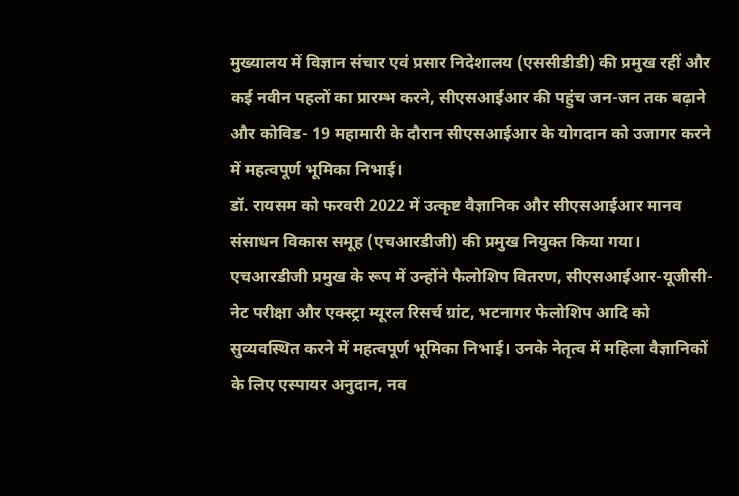मुख्यालय में विज्ञान संचार एवं प्रसार निदेशालय (एससीडीडी) की प्रमुख रहीं और कई नवीन पहलों का प्रारम्भ करने, सीएसआईआर की पहुंच जन-जन तक बढ़ाने और कोविड- 19 महामारी के दौरान सीएसआईआर के योगदान को उजागर करने में महत्वपूर्ण भूमिका निभाई।
डॉ. रायसम को फरवरी 2022 में उत्कृष्ट वैज्ञानिक और सीएसआईआर मानव संसाधन विकास समूह (एचआरडीजी) की प्रमुख नियुक्त किया गया। एचआरडीजी प्रमुख के रूप में उन्होंने फैलोशिप वितरण, सीएसआईआर-यूजीसी-नेट परीक्षा और एक्स्ट्रा म्यूरल रिसर्च ग्रांट, भटनागर फेलोशिप आदि को सुव्यवस्थित करने में महत्वपूर्ण भूमिका निभाई। उनके नेतृत्व में महिला वैज्ञानिकों के लिए एस्पायर अनुदान, नव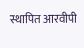स्थापित आरवीपी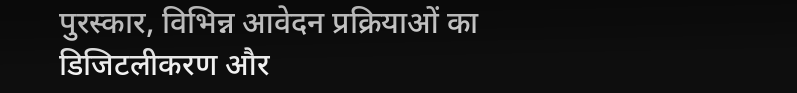पुरस्कार, विभिन्न आवेदन प्रक्रियाओं का डिजिटलीकरण और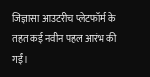जिज्ञासा आउटरीच प्लेटफॉर्म के तहत कई नवीन पहल आरंभ की गईं।